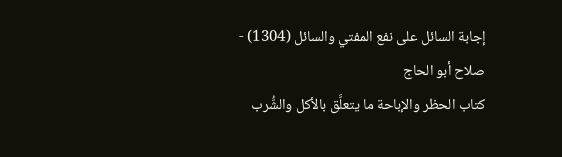إجابة السائل على نفع المفتي والسائل (1304) - صلاح أبو الحاج
كتاب الحظر والإباحة ما يتعلَّق بالأكل والشُّرب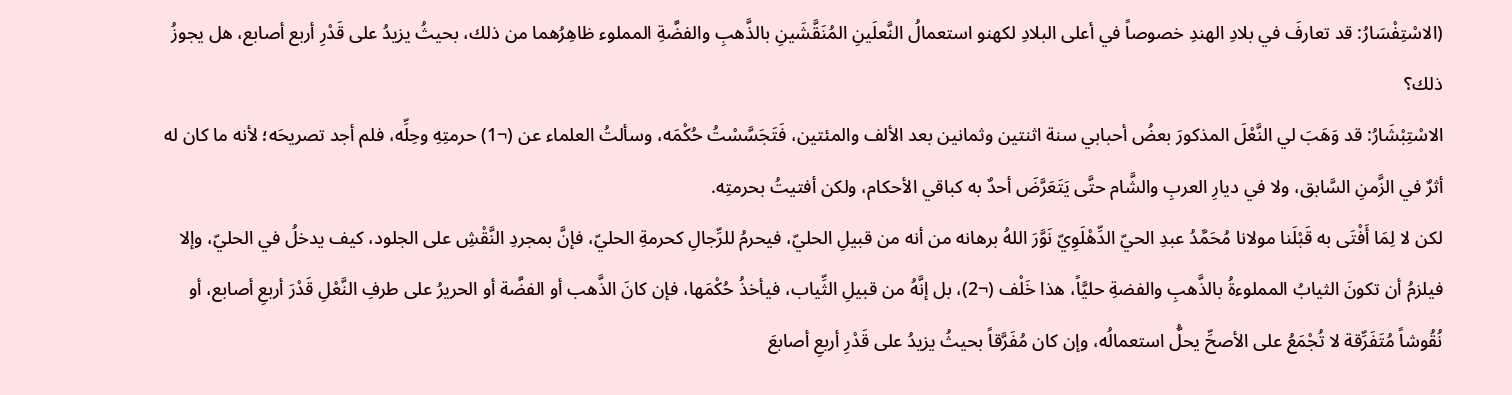(الاسْتِفْسَارُ: قد تعارفَ في بلادِ الهندِ خصوصاً في أعلى البلادِ لكهنو استعمالُ النَّعلَينِ المُنَقَّشَينِ بالذَّهبِ والفضَّةِ المملوء ظاهِرُهما من ذلك، بحيثُ يزيدُ على قَدْرِ أربع أصابع، هل يجوزُ ذلك؟
الاسْتِبْشَارُ: قد وَهَبَ لي النَّعْلَ المذكورَ بعضُ أحبابي سنة اثنتين وثمانين بعد الألف والمئتين، فَتَجَسَّسْتُ حُكْمَه، وسألتُ العلماء عن (¬1) حرمتِهِ وحِلِّه، فلم أجد تصريحَه؛ لأنه ما كان له أثرٌ في الزَّمنِ السَّابق، ولا في ديارِ العربِ والشَّام حتَّى يَتَعَرَّضَ أحدٌ به كباقي الأحكام، ولكن أفتيتُ بحرمتِه.
لكن لا لِمَا أَفْتَى به قَبْلَنا مولانا مُحَمَّدُ عبدِ الحيّ الدِّهْلَوِيّ نَوَّرَ اللهُ برهانه من أنه من قبيلِ الحليّ، فيحرمُ للرِّجالِ كحرمةِ الحليّ، فإنَّ بمجردِ النَّقْشِ على الجلود، كيف يدخلُ في الحليّ، وإلا فيلزمُ أن تكونَ الثيابُ المملوءةُ بالذَّهبِ والفضةِ حليَّاً، هذا خَلْف (¬2)، بل إنَّهُ من قبيلِ الثِّياب، فيأخذُ حُكْمَها، فإن كانَ الذَّهب أو الفضَّة أو الحريرُ على طرفِ النَّعْلِ قَدْرَ أربعِ أصابع، أو نُقُوشاً مُتَفَرِّقة لا تُجْمَعُ على الأصحِّ يحلُّ استعمالُه، وإن كان مُفَرَّقاً بحيثُ يزيدُ على قَدْرِ أربعِ أصابعَ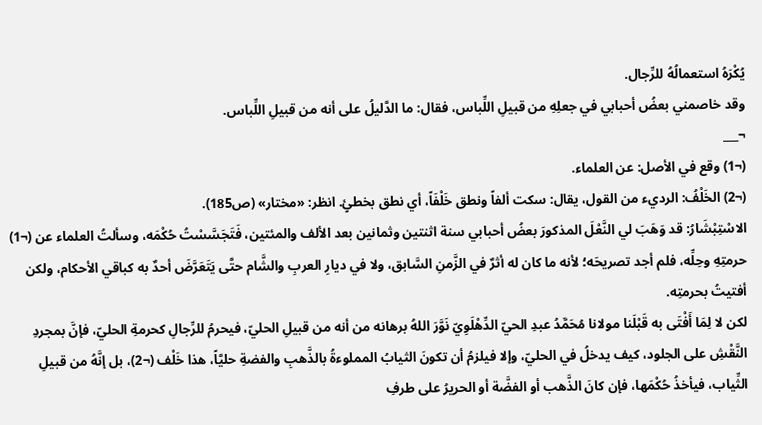يُكْرَهُ استعمالُهُ للرِّجال.
وقد خاصمني بعضُ أحبابي في جعلِهِ من قبيلِ اللِّباس، فقال: ما الدَّليلُ على أنه من قبيلِ اللِّباس.
¬___
(¬1) وقع في الأصل: عن العلماء.
(¬2) الخَلْفُ: الرديء من القول، يقال: سكت ألفاً ونطق خَلْفَاً، أي نطق بخطئٍ. انظر: «مختار» (ص185).
الاسْتِبْشَارُ: قد وَهَبَ لي النَّعْلَ المذكورَ بعضُ أحبابي سنة اثنتين وثمانين بعد الألف والمئتين، فَتَجَسَّسْتُ حُكْمَه، وسألتُ العلماء عن (¬1) حرمتِهِ وحِلِّه، فلم أجد تصريحَه؛ لأنه ما كان له أثرٌ في الزَّمنِ السَّابق، ولا في ديارِ العربِ والشَّام حتَّى يَتَعَرَّضَ أحدٌ به كباقي الأحكام، ولكن أفتيتُ بحرمتِه.
لكن لا لِمَا أَفْتَى به قَبْلَنا مولانا مُحَمَّدُ عبدِ الحيّ الدِّهْلَوِيّ نَوَّرَ اللهُ برهانه من أنه من قبيلِ الحليّ، فيحرمُ للرِّجالِ كحرمةِ الحليّ، فإنَّ بمجردِ النَّقْشِ على الجلود، كيف يدخلُ في الحليّ، وإلا فيلزمُ أن تكونَ الثيابُ المملوءةُ بالذَّهبِ والفضةِ حليَّاً، هذا خَلْف (¬2)، بل إنَّهُ من قبيلِ الثِّياب، فيأخذُ حُكْمَها، فإن كانَ الذَّهب أو الفضَّة أو الحريرُ على طرفِ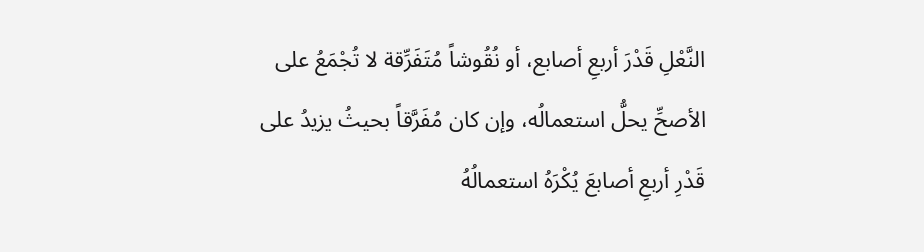النَّعْلِ قَدْرَ أربعِ أصابع، أو نُقُوشاً مُتَفَرِّقة لا تُجْمَعُ على الأصحِّ يحلُّ استعمالُه، وإن كان مُفَرَّقاً بحيثُ يزيدُ على قَدْرِ أربعِ أصابعَ يُكْرَهُ استعمالُهُ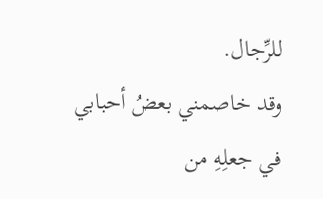للرِّجال.
وقد خاصمني بعضُ أحبابي في جعلِهِ من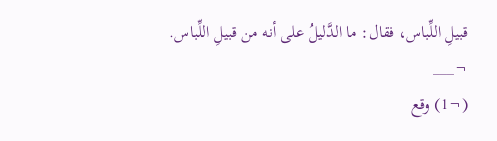قبيلِ اللِّباس، فقال: ما الدَّليلُ على أنه من قبيلِ اللِّباس.
¬___
(¬1) وقع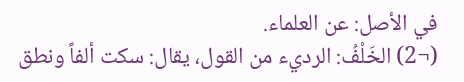في الأصل: عن العلماء.
(¬2) الخَلْفُ: الرديء من القول، يقال: سكت ألفاً ونطق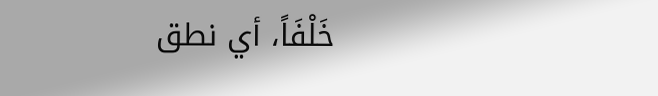خَلْفَاً، أي نطق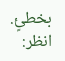بخطئٍ. انظر: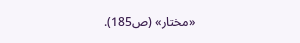«مختار» (ص185).